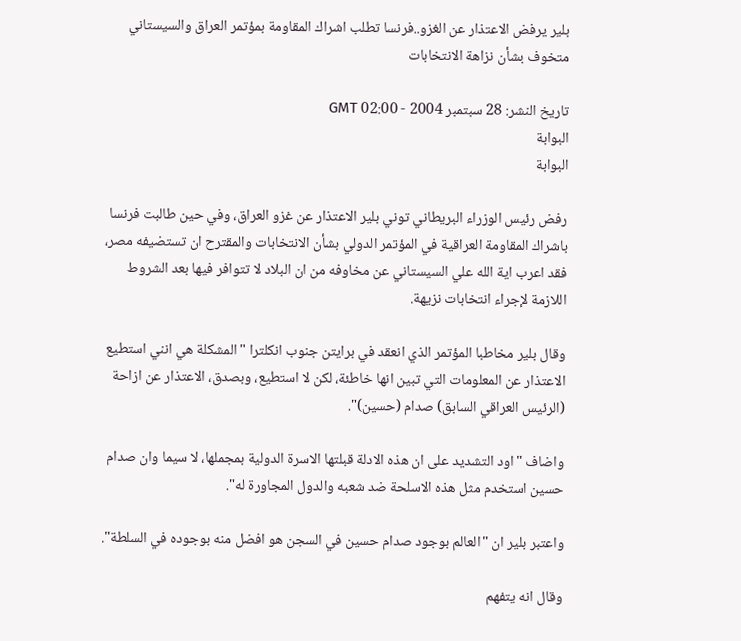بلير يرفض الاعتذار عن الغزو..فرنسا تطلب اشراك المقاومة بمؤتمر العراق والسيستاني متخوف بشأن نزاهة الانتخابات

تاريخ النشر: 28 سبتمبر 2004 - 02:00 GMT
البوابة
البوابة

رفض رئيس الوزراء البريطاني توني بلير الاعتذار عن غزو العراق، وفي حين طالبت فرنسا باشراك المقاومة العراقية في المؤتمر الدولي بشأن الانتخابات والمقترح ان تستضيفه مصر، فقد اعرب اية الله علي السيستاني عن مخاوفه من ان البلاد لا تتوافر فيها بعد الشروط اللازمة لإجراء انتخابات نزيهة.

وقال بلير مخاطبا المؤتمر الذي انعقد في برايتن جنوب انكلترا "المشكلة هي انني استطيع الاعتذار عن المعلومات التي تبين انها خاطئة، لكن لا استطيع، وبصدق، الاعتذار عن ازاحة (الرئيس العراقي السابق) صدام (حسين)".

واضاف "اود التشديد على ان هذه الادلة قبلتها الاسرة الدولية بمجملها، لا سيما وان صدام حسين استخدم مثل هذه الاسلحة ضد شعبه والدول المجاورة له".

واعتبر بلير ان "العالم بوجود صدام حسين في السجن هو افضل منه بوجوده في السلطة".

وقال انه يتفهم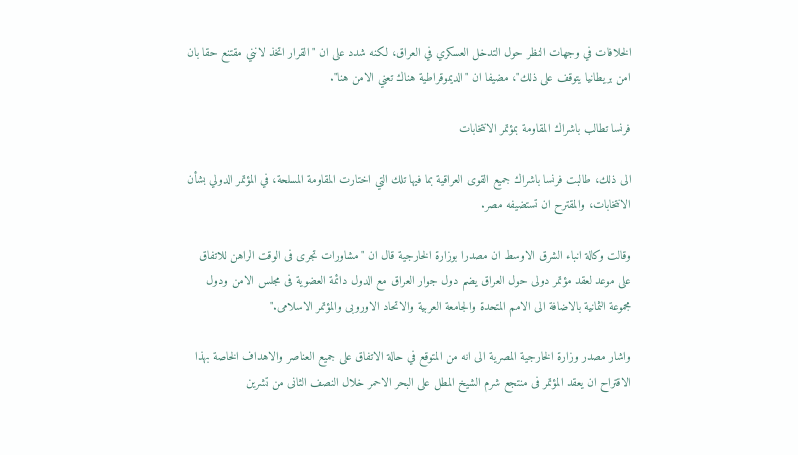الخلافات في وجهات النظر حول التدخل العسكري في العراق، لكنه شدد على ان "القرار اتخذ لانني مقتنع حقا بان امن بريطانيا يتوقف على ذلك"، مضيفا ان "الديموقراطية هناك تعني الامن هنا".

فرنسا تطالب باشراك المقاومة بمؤتمر الانتخابات

الى ذلك، طالبت فرنسا باشراك جميع القوى العراقية بما فيها تلك التي اختارت المقاومة المسلحة، في المؤتمر الدولي بشأن الانتخابات، والمقترح ان تستضيفه مصر.

وقالت وكالة انباء الشرق الاوسط ان مصدرا بوزارة الخارجية قال ان "مشاورات تجرى فى الوقت الراهن للاتفاق على موعد لعقد مؤتمر دولى حول العراق يضم دول جوار العراق مع الدول دائمة العضوية فى مجلس الامن ودول مجموعة الثمانية بالاضافة الى الامم المتحدة والجامعة العربية والاتحاد الاوروبى والمؤتمر الاسلامى."

واشار مصدر وزارة الخارجية المصرية الى انه من المتوقع في حالة الاتفاق على جميع العناصر والاهداف الخاصة بهذا الاقتراح ان يعقد المؤتمر فى منتجع شرم الشيخ المطل على البحر الاحمر خلال النصف الثانى من تشرين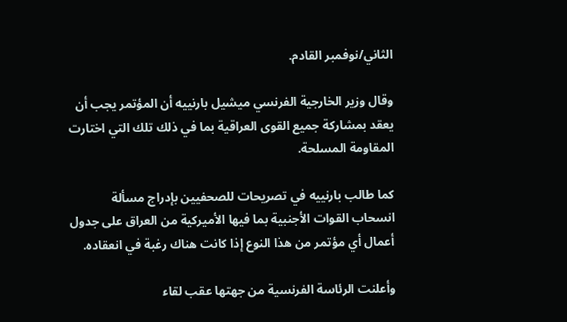الثاني/نوفمبر القادم.

وقال وزير الخارجية الفرنسي ميشيل بارنييه أن المؤتمر يجب أن يعقد بمشاركة جميع القوى العراقية بما في ذلك تلك التي اختارت المقاومة المسلحة.

كما طالب بارنييه في تصريحات للصحفيين بإدراج مسألة انسحاب القوات الأجنبية بما فيها الأميركية من العراق على جدول أعمال أي مؤتمر من هذا النوع إذا كانت هناك رغبة في انعقاده.

وأعلنت الرئاسة الفرنسية من جهتها عقب لقاء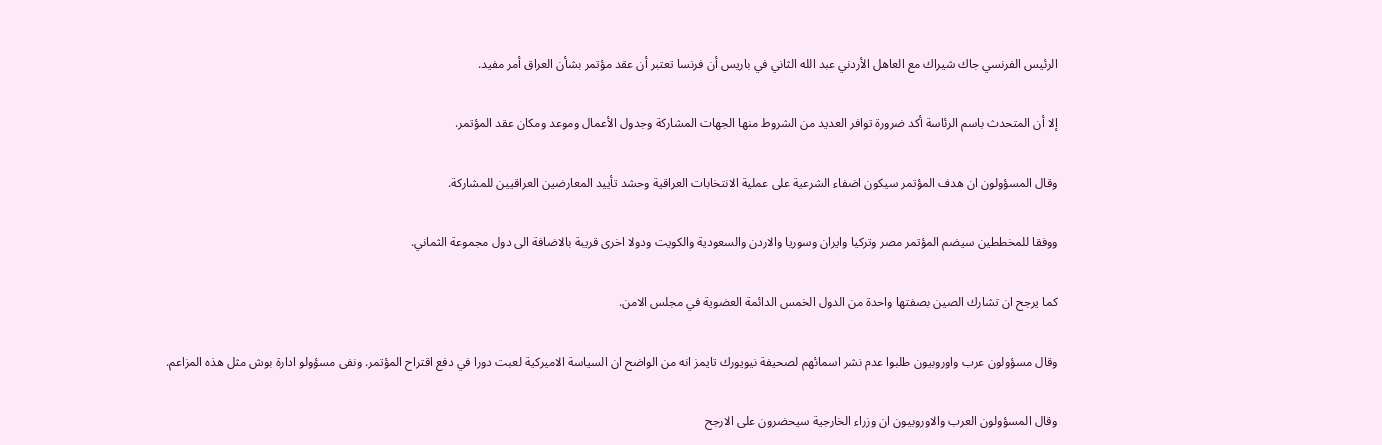الرئيس الفرنسي جاك شيراك مع العاهل الأردني عبد الله الثاني في باريس أن فرنسا تعتبر أن عقد مؤتمر بشأن العراق أمر مفيد.

إلا أن المتحدث باسم الرئاسة أكد ضرورة توافر العديد من الشروط منها الجهات المشاركة وجدول الأعمال وموعد ومكان عقد المؤتمر.

وقال المسؤولون ان هدف المؤتمر سيكون اضفاء الشرعية على عملية الانتخابات العراقية وحشد تأييد المعارضين العراقيين للمشاركة.

ووفقا للمخططين سيضم المؤتمر مصر وتركيا وايران وسوريا والاردن والسعودية والكويت ودولا اخرى قريبة بالاضافة الى دول مجموعة الثماني.

كما يرجح ان تشارك الصين بصفتها واحدة من الدول الخمس الدائمة العضوية في مجلس الامن.

وقال مسؤولون عرب واوروبيون طلبوا عدم نشر اسمائهم لصحيفة نيويورك تايمز انه من الواضح ان السياسة الاميركية لعبت دورا في دفع اقتراح المؤتمر. ونفى مسؤولو ادارة بوش مثل هذه المزاعم.

وقال المسؤولون العرب والاوروبيون ان وزراء الخارجية سيحضرون على الارجح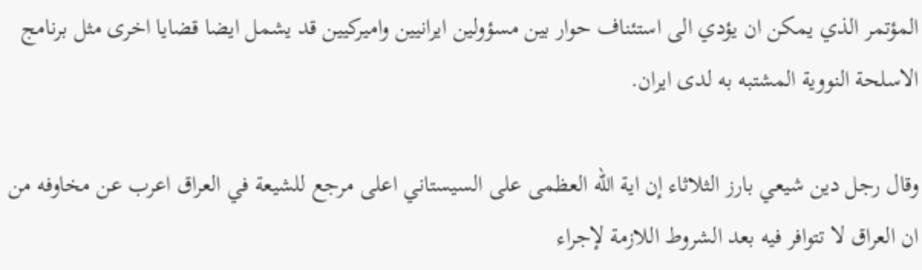المؤتمر الذي يمكن ان يؤدي الى استئناف حوار بين مسؤولين ايرانيين واميركيين قد يشمل ايضا قضايا اخرى مثل برنامج الاسلحة النووية المشتبه به لدى ايران.

وقال رجل دين شيعي بارز الثلاثاء إن اية الله العظمى على السيستاني اعلى مرجع للشيعة في العراق اعرب عن مخاوفه من ان العراق لا تتوافر فيه بعد الشروط اللازمة لإجراء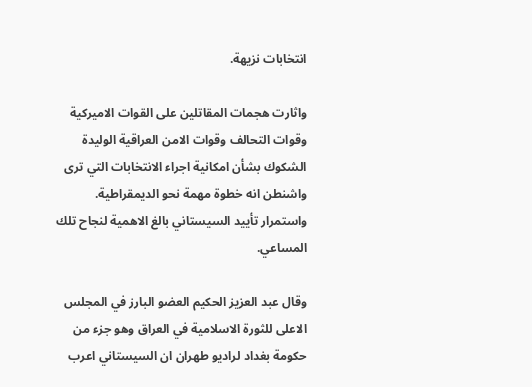انتخابات نزيهة.

واثارت هجمات المقاتلين على القوات الاميركية وقوات التحالف وقوات الامن العراقية الوليدة الشكوك بشأن امكانية اجراء الانتخابات التي ترى واشنطن انه خطوة مهمة نحو الديمقراطية. واستمرار تأييد السيستاني بالغ الاهمية لنجاح تلك المساعي.

وقال عبد العزيز الحكيم العضو البارز في المجلس الاعلى للثورة الاسلامية في العراق وهو جزء من حكومة بغداد لراديو طهران ان السيستاني اعرب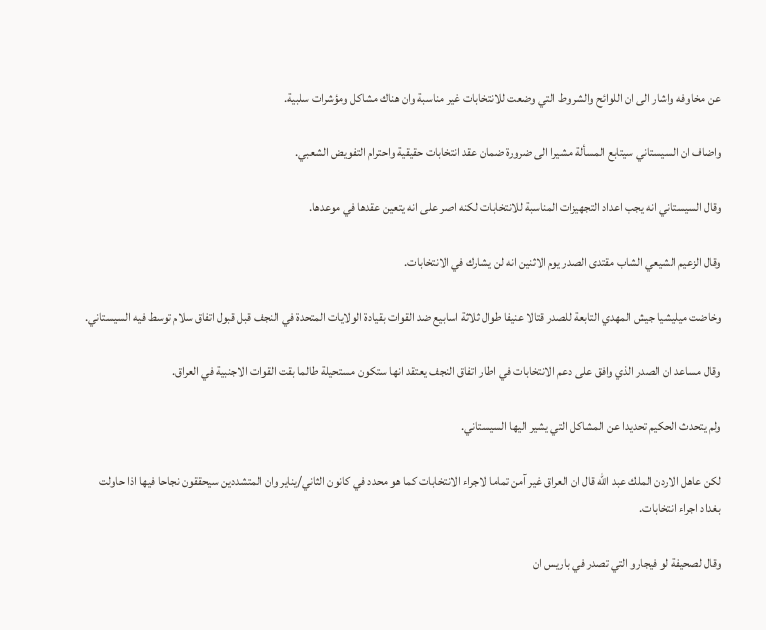عن مخاوفه واشار الى ان اللوائح والشروط التي وضعت للانتخابات غير مناسبة وان هناك مشاكل ومؤشرات سلبية.

واضاف ان السيستاني سيتابع المسألة مشيرا الى ضرورة ضمان عقد انتخابات حقيقية واحترام التفويض الشعبي.

وقال السيستاني انه يجب اعداد التجهيزات المناسبة للانتخابات لكنه اصر على انه يتعين عقدها في موعدها.

وقال الزعيم الشيعي الشاب مقتدى الصدر يوم الاثنين انه لن يشارك في الانتخابات.

وخاضت ميليشيا جيش المهدي التابعة للصدر قتالا عنيفا طوال ثلاثة اسابيع ضد القوات بقيادة الولايات المتحدة في النجف قبل قبول اتفاق سلام توسط فيه السيستاني.

وقال مساعد ان الصدر الذي وافق على دعم الانتخابات في اطار اتفاق النجف يعتقد انها ستكون مستحيلة طالما بقت القوات الاجنبية في العراق.

ولم يتحدث الحكيم تحديدا عن المشاكل التي يشير اليها السيستاني.

لكن عاهل الاردن الملك عبد الله قال ان العراق غير آمن تماما لاجراء الانتخابات كما هو محدد في كانون الثاني/يناير وان المتشددين سيحققون نجاحا فيها اذا حاولت بغداد اجراء انتخابات.

وقال لصحيفة لو فيجارو التي تصدر في باريس ان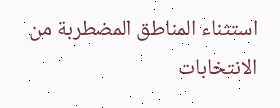استثناء المناطق المضطربة من الانتخابات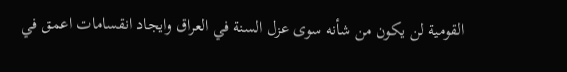القومية لن يكون من شأنه سوى عزل السنة في العراق وايجاد انقسامات اعمق في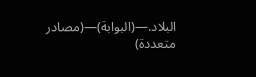البلاد.—(البوابة)—(مصادر متعددة)